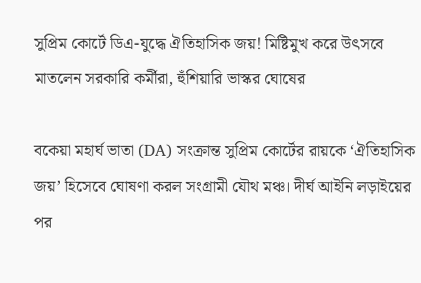সুপ্রিম কোর্টে ডিএ-যুদ্ধে ঐতিহাসিক জয়! মিষ্টিমুখ করে উৎসবে মাতলেন সরকারি কর্মীরা, হুঁশিয়ারি ভাস্কর ঘোষের

বকেয়া মহার্ঘ ভাতা (DA) সংক্রান্ত সুপ্রিম কোর্টের রায়কে ‘ঐতিহাসিক জয়’ হিসেবে ঘোষণা করল সংগ্রামী যৌথ মঞ্চ। দীর্ঘ আইনি লড়াইয়ের পর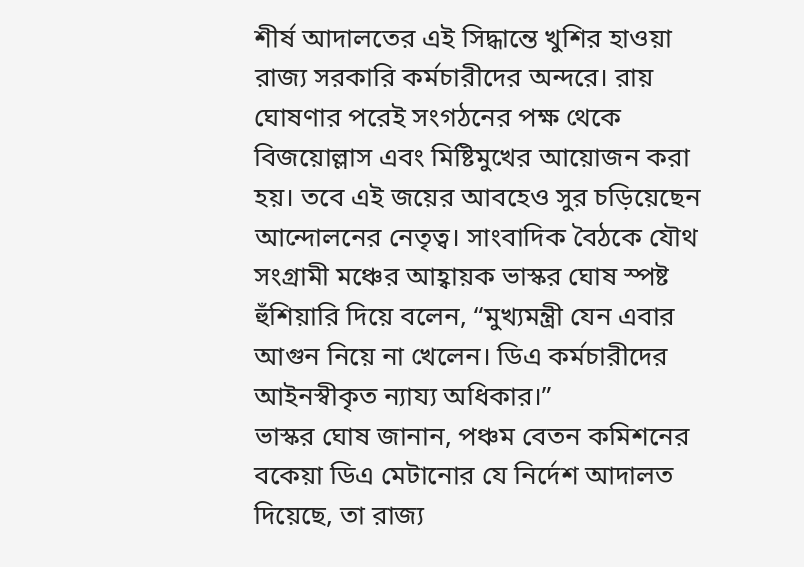শীর্ষ আদালতের এই সিদ্ধান্তে খুশির হাওয়া রাজ্য সরকারি কর্মচারীদের অন্দরে। রায় ঘোষণার পরেই সংগঠনের পক্ষ থেকে বিজয়োল্লাস এবং মিষ্টিমুখের আয়োজন করা হয়। তবে এই জয়ের আবহেও সুর চড়িয়েছেন আন্দোলনের নেতৃত্ব। সাংবাদিক বৈঠকে যৌথ সংগ্রামী মঞ্চের আহ্বায়ক ভাস্কর ঘোষ স্পষ্ট হুঁশিয়ারি দিয়ে বলেন, “মুখ্যমন্ত্রী যেন এবার আগুন নিয়ে না খেলেন। ডিএ কর্মচারীদের আইনস্বীকৃত ন্যায্য অধিকার।”
ভাস্কর ঘোষ জানান, পঞ্চম বেতন কমিশনের বকেয়া ডিএ মেটানোর যে নির্দেশ আদালত দিয়েছে, তা রাজ্য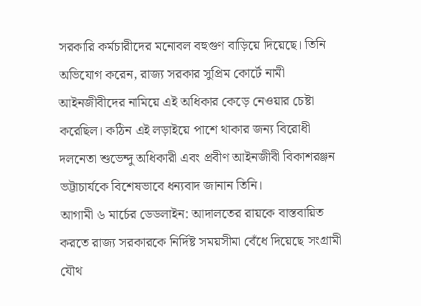সরকারি কর্মচারীদের মনোবল বহুগুণ বাড়িয়ে দিয়েছে। তিনি অভিযোগ করেন, রাজ্য সরকার সুপ্রিম কোর্টে নামী আইনজীবীদের নামিয়ে এই অধিকার কেড়ে নেওয়ার চেষ্টা করেছিল। কঠিন এই লড়াইয়ে পাশে থাকার জন্য বিরোধী দলনেতা শুভেন্দু অধিকারী এবং প্রবীণ আইনজীবী বিকাশরঞ্জন ভট্টাচার্যকে বিশেষভাবে ধন্যবাদ জানান তিনি।
আগামী ৬ মার্চের ডেডলাইন: আদালতের রায়কে বাস্তবায়িত করতে রাজ্য সরকারকে নির্দিষ্ট সময়সীমা বেঁধে দিয়েছে সংগ্রামী যৌথ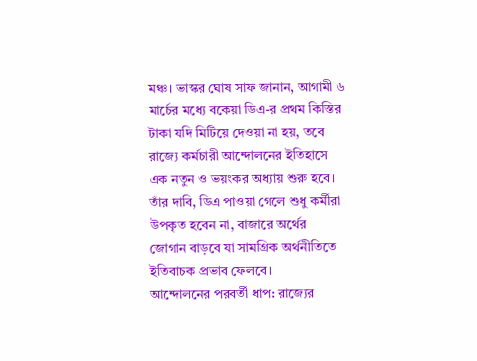মঞ্চ। ভাস্কর ঘোষ সাফ জানান, আগামী ৬ মার্চের মধ্যে বকেয়া ডিএ-র প্রথম কিস্তির টাকা যদি মিটিয়ে দেওয়া না হয়, তবে রাজ্যে কর্মচারী আন্দোলনের ইতিহাসে এক নতুন ও ভয়ংকর অধ্যায় শুরু হবে। তাঁর দাবি, ডিএ পাওয়া গেলে শুধু কর্মীরা উপকৃত হবেন না, বাজারে অর্থের জোগান বাড়বে যা সামগ্রিক অর্থনীতিতে ইতিবাচক প্রভাব ফেলবে।
আন্দোলনের পরবর্তী ধাপ: রাজ্যের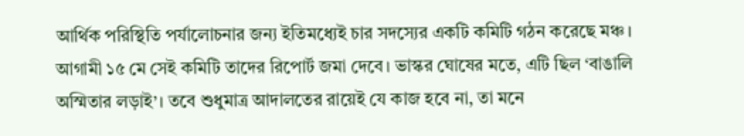আর্থিক পরিস্থিতি পর্যালোচনার জন্য ইতিমধ্যেই চার সদস্যের একটি কমিটি গঠন করেছে মঞ্চ। আগামী ১৫ মে সেই কমিটি তাদের রিপোর্ট জমা দেবে। ভাস্কর ঘোষের মতে, এটি ছিল ‘বাঙালি অস্মিতার লড়াই’। তবে শুধুমাত্র আদালতের রায়েই যে কাজ হবে না, তা মনে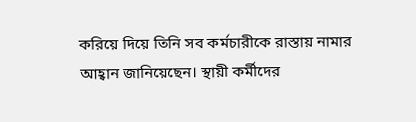করিয়ে দিয়ে তিনি সব কর্মচারীকে রাস্তায় নামার আহ্বান জানিয়েছেন। স্থায়ী কর্মীদের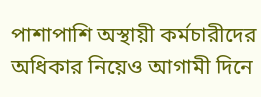পাশাপাশি অস্থায়ী কর্মচারীদের অধিকার নিয়েও আগামী দিনে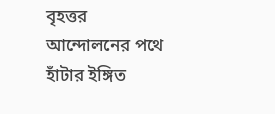বৃহত্তর আন্দোলনের পথে হাঁটার ইঙ্গিত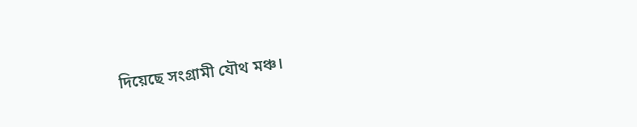দিয়েছে সংগ্রামী যৌথ মঞ্চ।